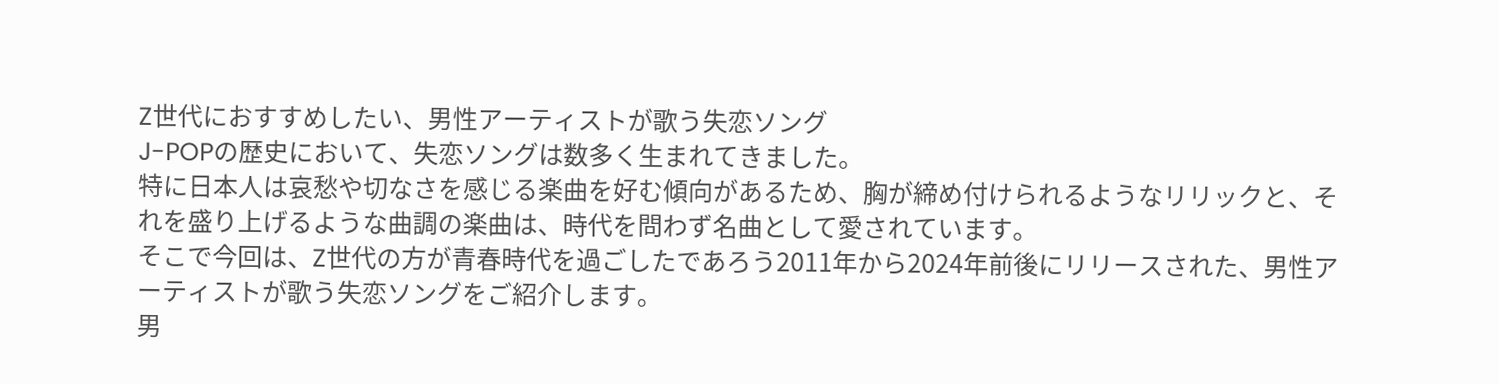Z世代におすすめしたい、男性アーティストが歌う失恋ソング
J-POPの歴史において、失恋ソングは数多く生まれてきました。
特に日本人は哀愁や切なさを感じる楽曲を好む傾向があるため、胸が締め付けられるようなリリックと、それを盛り上げるような曲調の楽曲は、時代を問わず名曲として愛されています。
そこで今回は、Z世代の方が青春時代を過ごしたであろう2011年から2024年前後にリリースされた、男性アーティストが歌う失恋ソングをご紹介します。
男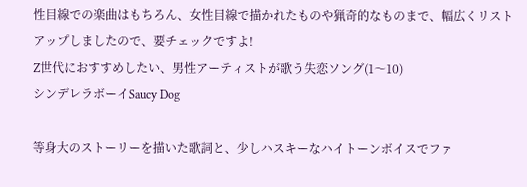性目線での楽曲はもちろん、女性目線で描かれたものや猟奇的なものまで、幅広くリストアップしましたので、要チェックですよ!
Z世代におすすめしたい、男性アーティストが歌う失恋ソング(1〜10)
シンデレラボーイSaucy Dog

等身大のストーリーを描いた歌詞と、少しハスキーなハイトーンボイスでファ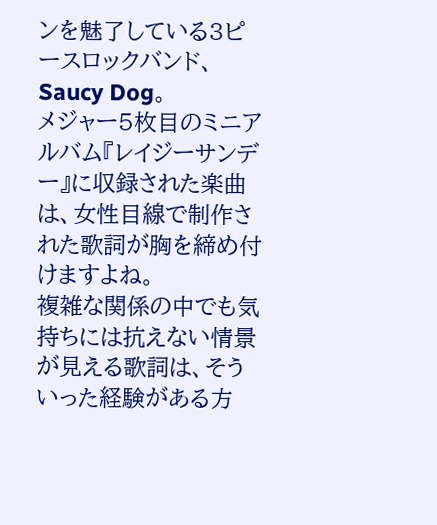ンを魅了している3ピースロックバンド、Saucy Dog。
メジャー5枚目のミニアルバム『レイジーサンデー』に収録された楽曲は、女性目線で制作された歌詞が胸を締め付けますよね。
複雑な関係の中でも気持ちには抗えない情景が見える歌詞は、そういった経験がある方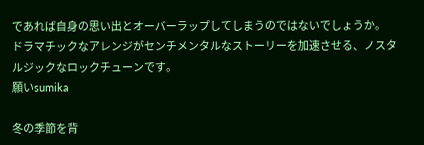であれば自身の思い出とオーバーラップしてしまうのではないでしょうか。
ドラマチックなアレンジがセンチメンタルなストーリーを加速させる、ノスタルジックなロックチューンです。
願いsumika

冬の季節を背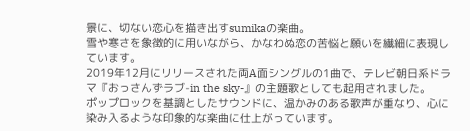景に、切ない恋心を描き出すsumikaの楽曲。
雪や寒さを象徴的に用いながら、かなわぬ恋の苦悩と願いを繊細に表現しています。
2019年12月にリリースされた両A面シングルの1曲で、テレビ朝日系ドラマ『おっさんずラブ-in the sky-』の主題歌としても起用されました。
ポップロックを基調としたサウンドに、温かみのある歌声が重なり、心に染み入るような印象的な楽曲に仕上がっています。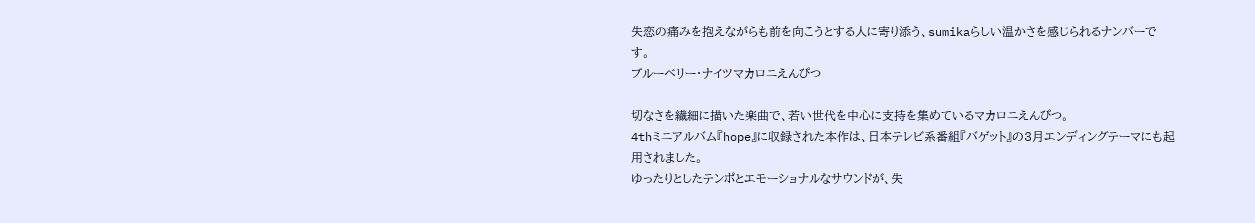失恋の痛みを抱えながらも前を向こうとする人に寄り添う、sumikaらしい温かさを感じられるナンバーです。
ブルーベリー・ナイツマカロニえんぴつ

切なさを繊細に描いた楽曲で、若い世代を中心に支持を集めているマカロニえんぴつ。
4thミニアルバム『hope』に収録された本作は、日本テレビ系番組『バゲット』の3月エンディングテーマにも起用されました。
ゆったりとしたテンポとエモーショナルなサウンドが、失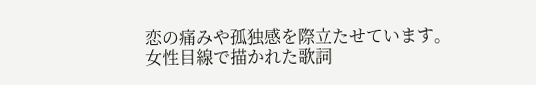恋の痛みや孤独感を際立たせています。
女性目線で描かれた歌詞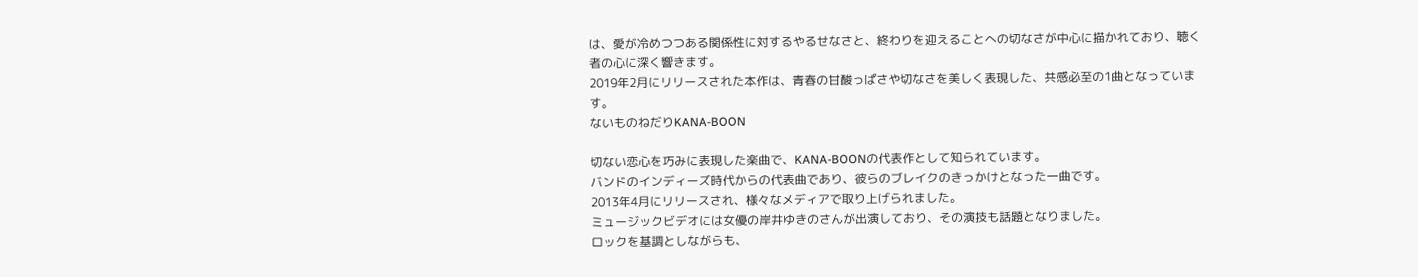は、愛が冷めつつある関係性に対するやるせなさと、終わりを迎えることへの切なさが中心に描かれており、聴く者の心に深く響きます。
2019年2月にリリースされた本作は、青春の甘酸っぱさや切なさを美しく表現した、共感必至の1曲となっています。
ないものねだりKANA-BOON

切ない恋心を巧みに表現した楽曲で、KANA-BOONの代表作として知られています。
バンドのインディーズ時代からの代表曲であり、彼らのブレイクのきっかけとなった一曲です。
2013年4月にリリースされ、様々なメディアで取り上げられました。
ミュージックビデオには女優の岸井ゆきのさんが出演しており、その演技も話題となりました。
ロックを基調としながらも、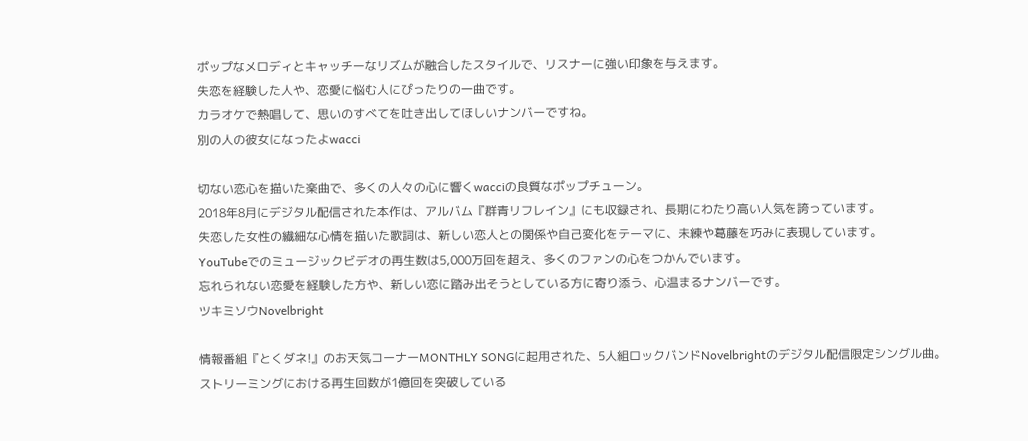ポップなメロディとキャッチーなリズムが融合したスタイルで、リスナーに強い印象を与えます。
失恋を経験した人や、恋愛に悩む人にぴったりの一曲です。
カラオケで熱唱して、思いのすべてを吐き出してほしいナンバーですね。
別の人の彼女になったよwacci

切ない恋心を描いた楽曲で、多くの人々の心に響くwacciの良質なポップチューン。
2018年8月にデジタル配信された本作は、アルバム『群青リフレイン』にも収録され、長期にわたり高い人気を誇っています。
失恋した女性の繊細な心情を描いた歌詞は、新しい恋人との関係や自己変化をテーマに、未練や葛藤を巧みに表現しています。
YouTubeでのミュージックビデオの再生数は5,000万回を超え、多くのファンの心をつかんでいます。
忘れられない恋愛を経験した方や、新しい恋に踏み出そうとしている方に寄り添う、心温まるナンバーです。
ツキミソウNovelbright

情報番組『とくダネ!』のお天気コーナーMONTHLY SONGに起用された、5人組ロックバンドNovelbrightのデジタル配信限定シングル曲。
ストリーミングにおける再生回数が1億回を突破している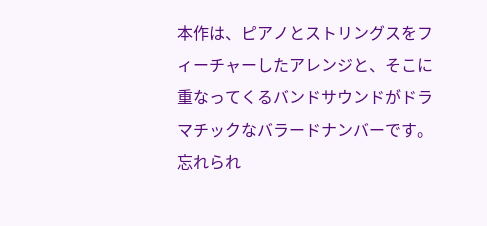本作は、ピアノとストリングスをフィーチャーしたアレンジと、そこに重なってくるバンドサウンドがドラマチックなバラードナンバーです。
忘れられ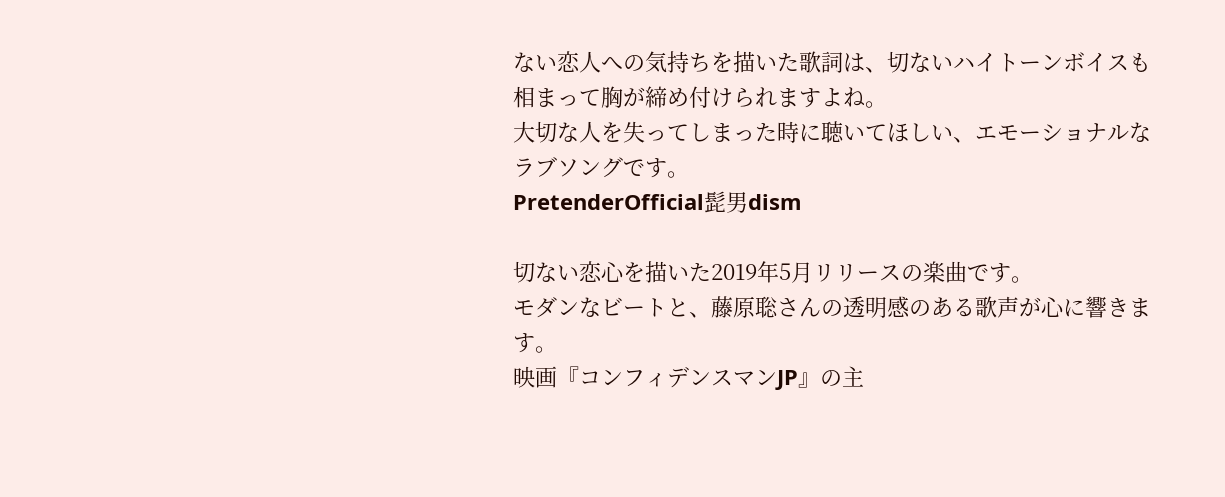ない恋人への気持ちを描いた歌詞は、切ないハイトーンボイスも相まって胸が締め付けられますよね。
大切な人を失ってしまった時に聴いてほしい、エモーショナルなラブソングです。
PretenderOfficial髭男dism

切ない恋心を描いた2019年5月リリースの楽曲です。
モダンなビートと、藤原聡さんの透明感のある歌声が心に響きます。
映画『コンフィデンスマンJP』の主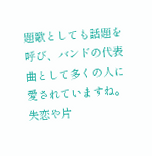題歌としても話題を呼び、バンドの代表曲として多くの人に愛されていますね。
失恋や片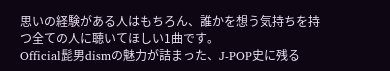思いの経験がある人はもちろん、誰かを想う気持ちを持つ全ての人に聴いてほしい1曲です。
Official髭男dismの魅力が詰まった、J-POP史に残る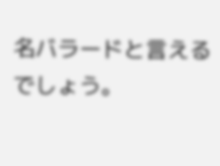名バラードと言えるでしょう。